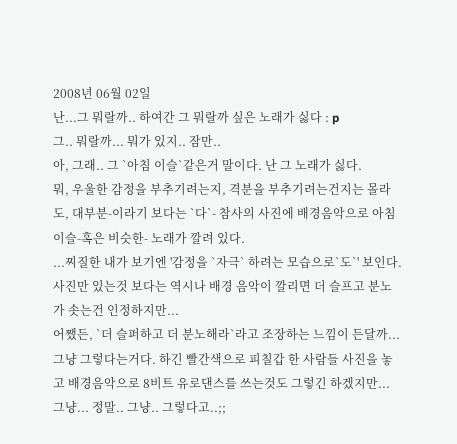2008년 06월 02일
난...그 뭐랄까.. 하여간 그 뭐랄까 싶은 노래가 싫다 : p
그.. 뭐랄까... 뭐가 있지.. 잠만..
아, 그래.. 그 `아침 이슬`같은거 말이다. 난 그 노래가 싫다.
뭐, 우울한 감정을 부추기려는지, 격분을 부추기려는건지는 몰라도, 대부분-이라기 보다는 `다`- 참사의 사진에 배경음악으로 아침이슬-혹은 비슷한- 노래가 깔려 있다.
...찌질한 내가 보기엔 '감정을 `자극` 하려는 모습으로`도`' 보인다.
사진만 있는것 보다는 역시나 배경 음악이 깔리면 더 슬프고 분노가 솟는건 인정하지만...
어쨌든, `더 슬퍼하고 더 분노해라`라고 조장하는 느낌이 든달까...
그냥 그렇다는거다. 하긴 빨간색으로 피칠갑 한 사람들 사진을 놓고 배경음악으로 8비트 유로댄스를 쓰는것도 그렇긴 하겠지만...
그냥... 정말.. 그냥.. 그렇다고..;;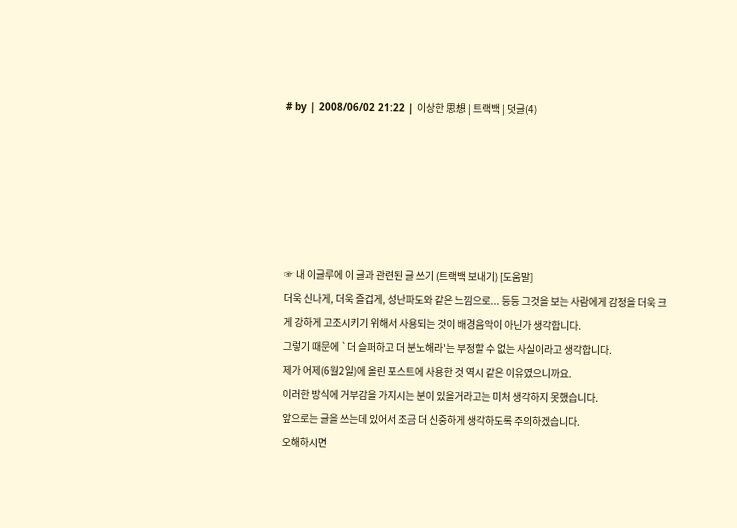# by | 2008/06/02 21:22 | 이상한 思想 | 트랙백 | 덧글(4)






☞ 내 이글루에 이 글과 관련된 글 쓰기 (트랙백 보내기) [도움말]
더욱 신나게, 더욱 즐겁게, 성난파도와 같은 느낌으로... 등등 그것을 보는 사람에게 감정을 더욱 크게 강하게 고조시키기 위해서 사용되는 것이 배경음악이 아닌가 생각합니다.
그렇기 때문에 `더 슬퍼하고 더 분노해라'는 부정할 수 없는 사실이라고 생각합니다.
제가 어제(6월2일)에 올린 포스트에 사용한 것 역시 같은 이유였으니까요.
이러한 방식에 거부감을 가지시는 분이 있을거라고는 미처 생각하지 못했습니다.
앞으로는 글을 쓰는데 있어서 조금 더 신중하게 생각하도록 주의하겠습니다.
오해하시면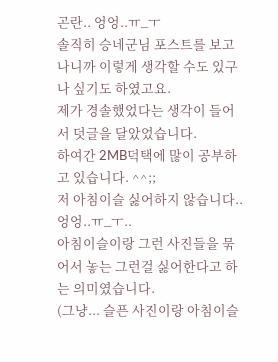곤란.. 엉엉..ㅠ_ㅜ
솔직히 승네군님 포스트를 보고 나니까 이렇게 생각할 수도 있구나 싶기도 하였고요.
제가 경솔했었다는 생각이 들어서 덧글을 달았었습니다.
하여간 2MB덕택에 많이 공부하고 있습니다. ^^;;
저 아침이슬 싫어하지 않습니다.. 엉엉..ㅠ_ㅜ..
아침이슬이랑 그런 사진들을 묶어서 놓는 그런걸 싫어한다고 하는 의미였습니다.
(그냥... 슬픈 사진이랑 아침이슬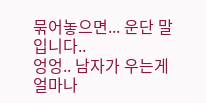묶어놓으면... 운단 말입니다..
엉엉.. 남자가 우는게 얼마나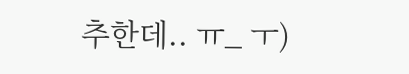추한데.. ㅠ_ ㅜ)